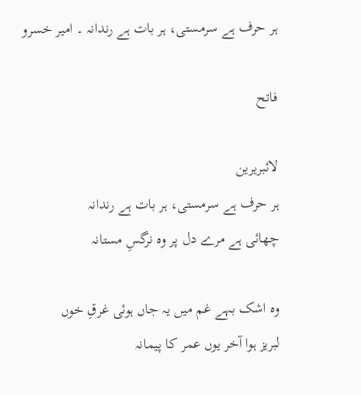ہر حرف ہے سرمستی، ہر بات ہے رندانہ ۔ امیر خسرو

فاتح

لائبریرین
ہر حرف ہے سرمستی، ہر بات ہے رندانہ
چھائی ہے مرے دل پر وہ نرگسِ مستانہ

وہ اشک بہے غم میں یہ جاں ہوئی غرقِ خوں
لبریز ہوا آخر یوں عمر کا پیمانہ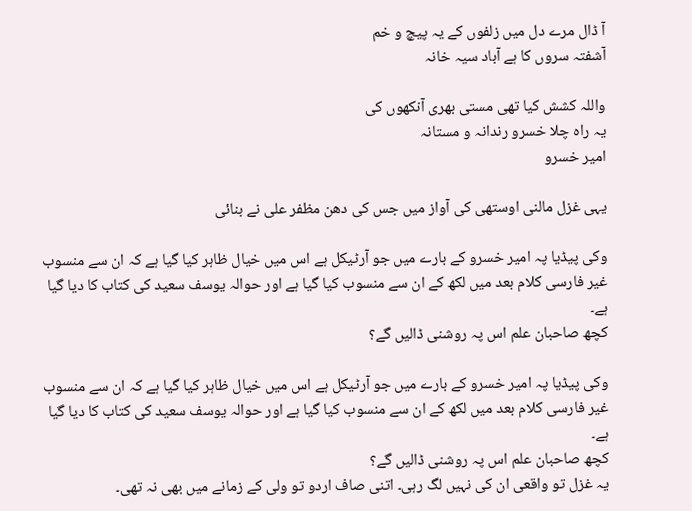آ ڈال مرے دل میں زلفوں کے یہ پیچ و خم
آشفتہ سروں کا ہے آباد سیہ خانہ

واللہ کشش کیا تھی مستی بھری آنکھوں کی
یہ راہ چلا خسرو رندانہ و مستانہ
امیر خسرو

یہی غزل مالنی اوستھی کی آواز میں جس کی دھن مظفر علی نے بنائی

وکی پیڈیا پہ امیر خسرو کے بارے میں جو آرٹیکل ہے اس میں خیال ظاہر کیا گیا ہے کہ ان سے منسوب غیر فارسی کلام بعد میں لکھ کے ان سے منسوب کیا گیا ہے اور حوالہ یوسف سعید کی کتاب کا دیا گیا ہے۔
کچھ صاحبان علم اس پہ روشنی ڈالیں گے؟

وکی پیڈیا پہ امیر خسرو کے بارے میں جو آرٹیکل ہے اس میں خیال ظاہر کیا گیا ہے کہ ان سے منسوب غیر فارسی کلام بعد میں لکھ کے ان سے منسوب کیا گیا ہے اور حوالہ یوسف سعید کی کتاب کا دیا گیا ہے۔
کچھ صاحبان علم اس پہ روشنی ڈالیں گے؟
یہ غزل تو واقعی ان کی نہیں لگ رہی۔ اتنی صاف اردو تو ولی کے زمانے میں بھی نہ تھی۔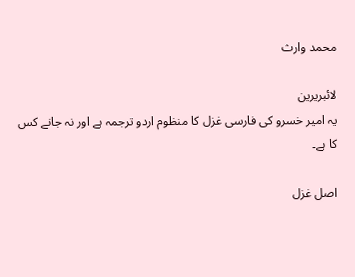محمد وارث

لائبریرین
یہ امیر خسرو کی فارسی غزل کا منظوم اردو ترجمہ ہے اور نہ جانے کس کا ہے۔

اصل غزل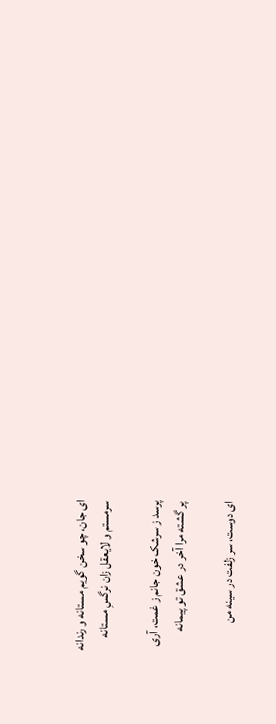ای جان، چو سخن گویم مستانه و رندانه
سرمستم و لایعقل زان نرگسِ مستانه

پرسد ز سرشک خون جانم ز غمت، آری
پر گشته مرا آخر در عشق تو پیمانه

ای دوست، سر زلفت در سینه من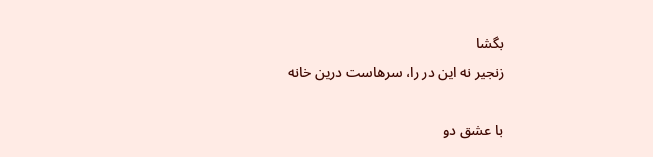بگشا
زنجیر نه این در را، سرهاست درین خانه

با عشق دو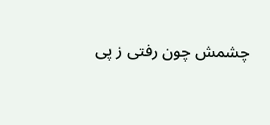چشمش چون رفتی ز پی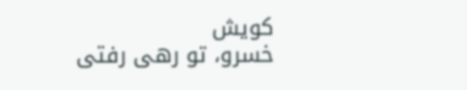کویش
خسرو، تو رهی رفتی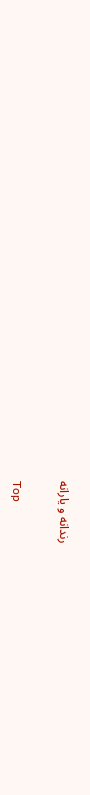رندانه و یارانه

Top